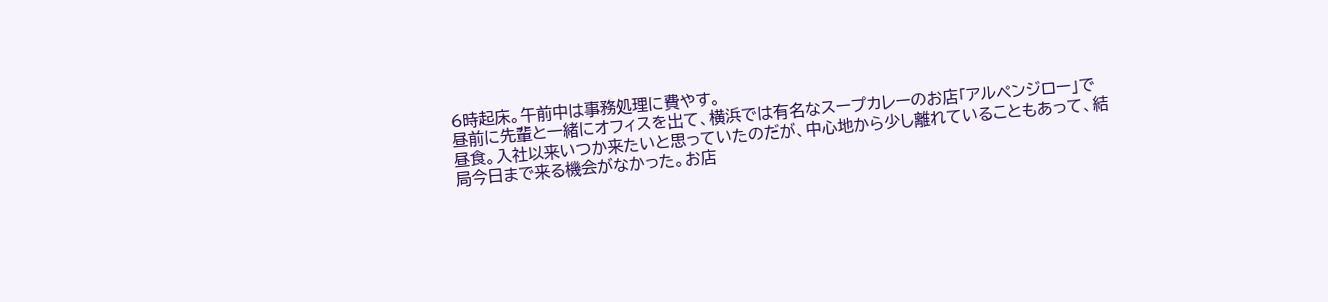6時起床。午前中は事務処理に費やす。
昼前に先輩と一緒にオフィスを出て、横浜では有名なスープカレーのお店「アルペンジロー」で昼食。入社以来いつか来たいと思っていたのだが、中心地から少し離れていることもあって、結局今日まで来る機会がなかった。お店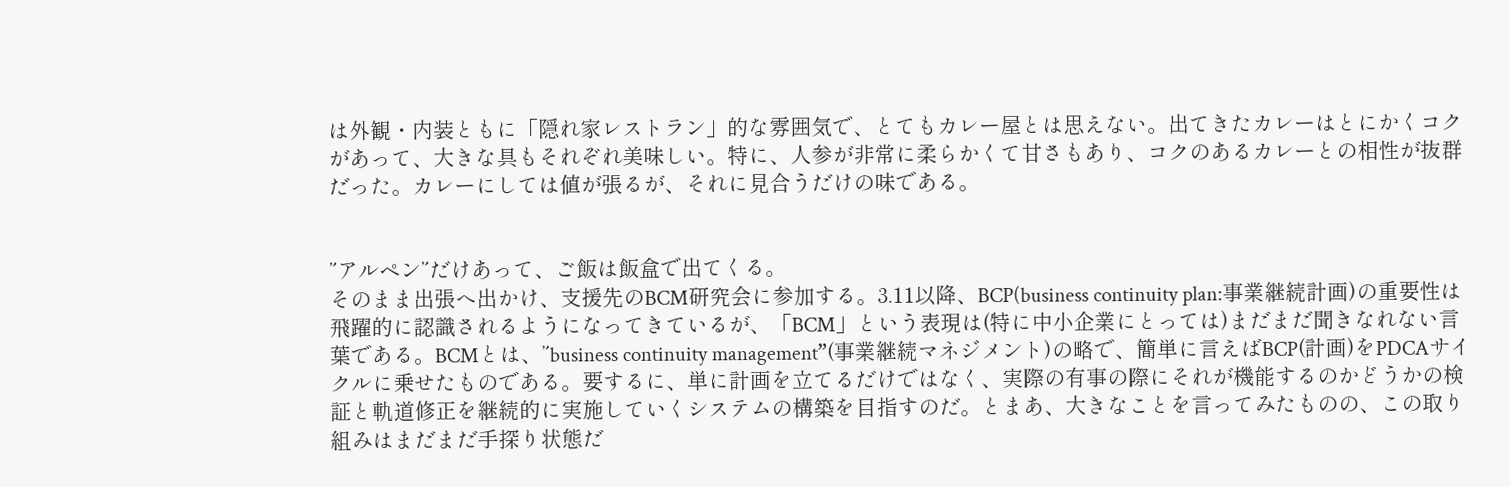は外観・内装ともに「隠れ家レストラン」的な雰囲気で、とてもカレー屋とは思えない。出てきたカレーはとにかくコクがあって、大きな具もそれぞれ美味しい。特に、人参が非常に柔らかくて甘さもあり、コクのあるカレーとの相性が抜群だった。カレーにしては値が張るが、それに見合うだけの味である。


”アルペン”だけあって、ご飯は飯盒で出てくる。
そのまま出張へ出かけ、支援先のBCM研究会に参加する。3.11以降、BCP(business continuity plan:事業継続計画)の重要性は飛躍的に認識されるようになってきているが、「BCM」という表現は(特に中小企業にとっては)まだまだ聞きなれない言葉である。BCMとは、”business continuity management”(事業継続マネジメント)の略で、簡単に言えばBCP(計画)をPDCAサイクルに乗せたものである。要するに、単に計画を立てるだけではなく、実際の有事の際にそれが機能するのかどうかの検証と軌道修正を継続的に実施していくシステムの構築を目指すのだ。とまあ、大きなことを言ってみたものの、この取り組みはまだまだ手探り状態だ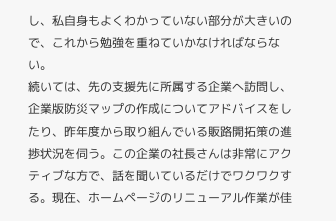し、私自身もよくわかっていない部分が大きいので、これから勉強を重ねていかなければならない。
続いては、先の支援先に所属する企業へ訪問し、企業版防災マップの作成についてアドバイスをしたり、昨年度から取り組んでいる販路開拓策の進捗状況を伺う。この企業の社長さんは非常にアクティブな方で、話を聞いているだけでワクワクする。現在、ホームページのリニューアル作業が佳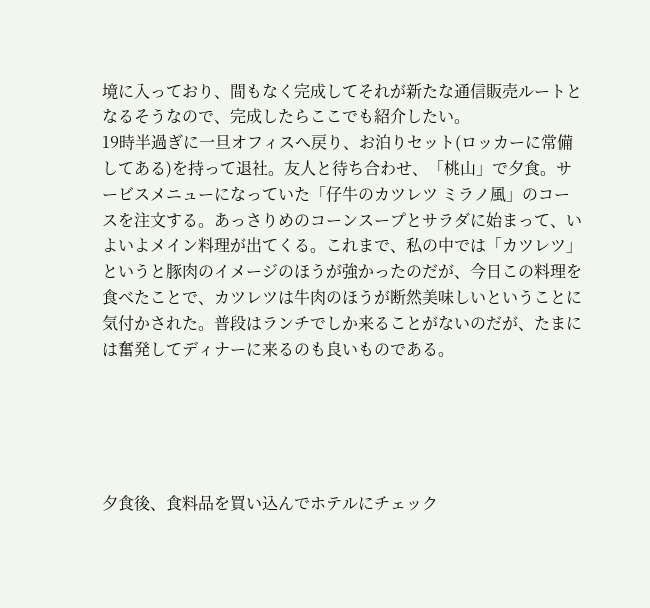境に入っており、間もなく完成してそれが新たな通信販売ルートとなるそうなので、完成したらここでも紹介したい。
19時半過ぎに一旦オフィスへ戻り、お泊りセット(ロッカーに常備してある)を持って退社。友人と待ち合わせ、「桃山」で夕食。サービスメニューになっていた「仔牛のカツレツ ミラノ風」のコースを注文する。あっさりめのコーンスープとサラダに始まって、いよいよメイン料理が出てくる。これまで、私の中では「カツレツ」というと豚肉のイメージのほうが強かったのだが、今日この料理を食べたことで、カツレツは牛肉のほうが断然美味しいということに気付かされた。普段はランチでしか来ることがないのだが、たまには奮発してディナーに来るのも良いものである。





夕食後、食料品を買い込んでホテルにチェック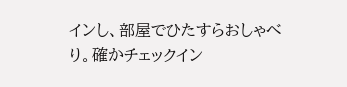インし、部屋でひたすらおしゃべり。確かチェックイン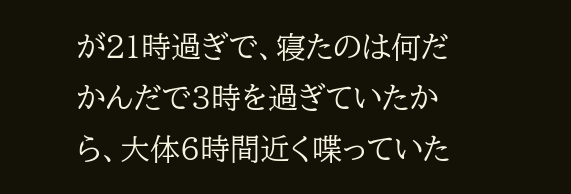が21時過ぎで、寝たのは何だかんだで3時を過ぎていたから、大体6時間近く喋っていた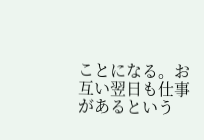ことになる。お互い翌日も仕事があるという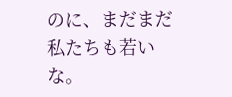のに、まだまだ私たちも若いな。